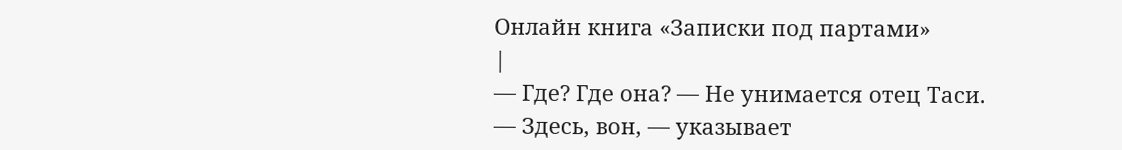Онлайн книга «Записки под партами»
|
— Где? Где она? — Не унимается отец Таси. — Здесь, вон, — указывает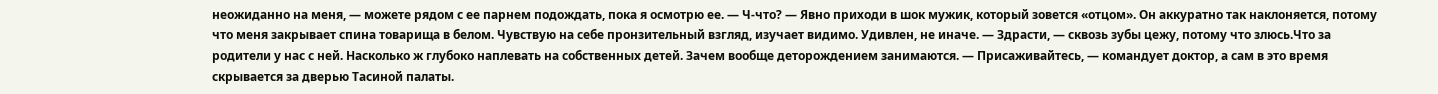неожиданно на меня, — можете рядом с ее парнем подождать, пока я осмотрю ее. — Ч-что? — Явно приходи в шок мужик, который зовется «отцом». Он аккуратно так наклоняется, потому что меня закрывает спина товарища в белом. Чувствую на себе пронзительный взгляд, изучает видимо. Удивлен, не иначе. — Здрасти, — сквозь зубы цежу, потому что злюсь.Что за родители у нас с ней. Насколько ж глубоко наплевать на собственных детей. Зачем вообще деторождением занимаются. — Присаживайтесь, — командует доктор, а сам в это время скрывается за дверью Тасиной палаты.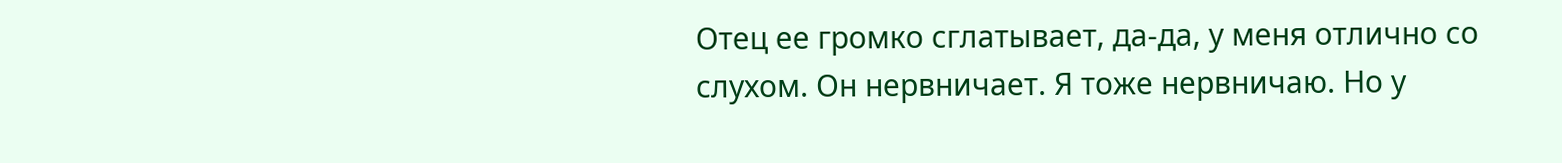Отец ее громко сглатывает, да-да, у меня отлично со слухом. Он нервничает. Я тоже нервничаю. Но у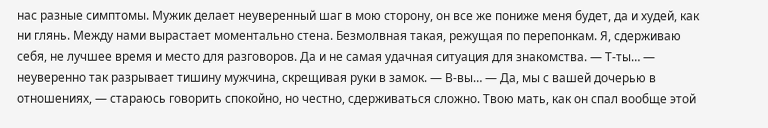нас разные симптомы. Мужик делает неуверенный шаг в мою сторону, он все же пониже меня будет, да и худей, как ни глянь. Между нами вырастает моментально стена. Безмолвная такая, режущая по перепонкам. Я, сдерживаю себя, не лучшее время и место для разговоров. Да и не самая удачная ситуация для знакомства. — Т-ты… — неуверенно так разрывает тишину мужчина, скрещивая руки в замок. — В-вы… — Да, мы с вашей дочерью в отношениях, — стараюсь говорить спокойно, но честно, сдерживаться сложно. Твою мать, как он спал вообще этой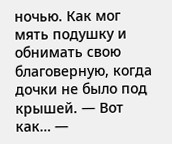ночью. Как мог мять подушку и обнимать свою благоверную, когда дочки не было под крышей. — Вот как… —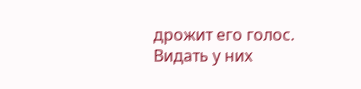дрожит его голос. Видать у них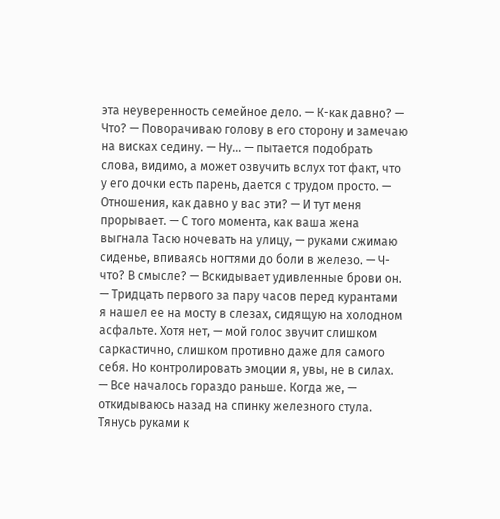эта неуверенность семейное дело. — К-как давно? — Что? — Поворачиваю голову в его сторону и замечаю на висках седину. — Ну… — пытается подобрать слова, видимо, а может озвучить вслух тот факт, что у его дочки есть парень, дается с трудом просто. — Отношения, как давно у вас эти? — И тут меня прорывает. — С того момента, как ваша жена выгнала Тасю ночевать на улицу, — руками сжимаю сиденье, впиваясь ногтями до боли в железо. — Ч-что? В смысле? — Вскидывает удивленные брови он. — Тридцать первого за пару часов перед курантами я нашел ее на мосту в слезах, сидящую на холодном асфальте. Хотя нет, — мой голос звучит слишком саркастично, слишком противно даже для самого себя. Но контролировать эмоции я, увы, не в силах. — Все началось гораздо раньше. Когда же, — откидываюсь назад на спинку железного стула. Тянусь руками к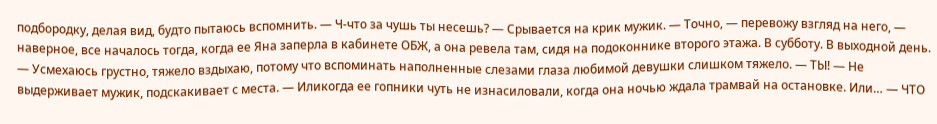подбородку, делая вид, будто пытаюсь вспомнить. — Ч-что за чушь ты несешь? — Срывается на крик мужик. — Точно, — перевожу взгляд на него, — наверное, все началось тогда, когда ее Яна заперла в кабинете ОБЖ, а она ревела там, сидя на подоконнике второго этажа. В субботу. В выходной день. — Усмехаюсь грустно, тяжело вздыхаю, потому что вспоминать наполненные слезами глаза любимой девушки слишком тяжело. — ТЫ! — Не выдерживает мужик, подскакивает с места. — Иликогда ее гопники чуть не изнасиловали, когда она ночью ждала трамвай на остановке. Или… — ЧТО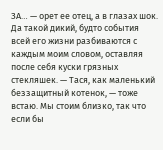ЗА… — орет ее отец, а в глазах шок. Да такой дикий, будто события всей его жизни разбиваются с каждым моим словом, оставляя после себя куски грязных стекляшек. — Тася, как маленький беззащитный котенок, — тоже встаю. Мы стоим близко, так что если бы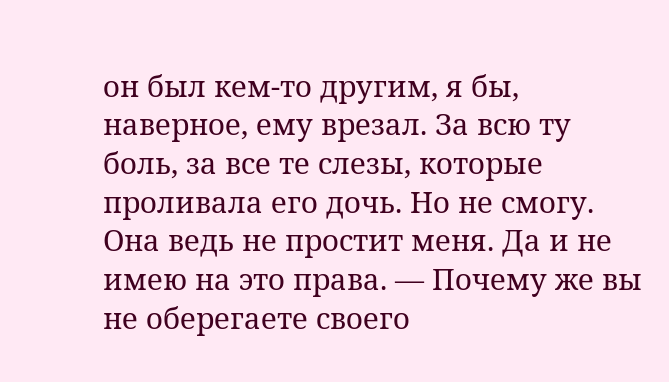он был кем-то другим, я бы, наверное, ему врезал. За всю ту боль, за все те слезы, которые проливала его дочь. Но не смогу. Она ведь не простит меня. Да и не имею на это права. — Почему же вы не оберегаете своего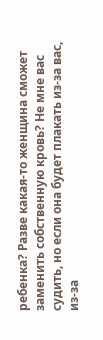ребенка? Разве какая-то женщина сможет заменить собственную кровь? Не мне вас судить, но если она будет плакать из-за вас, из-за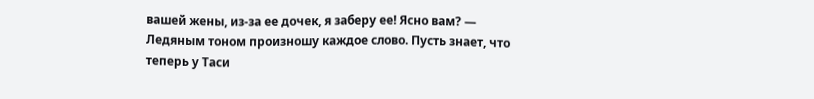вашей жены, из-за ее дочек, я заберу ее! Ясно вам? — Ледяным тоном произношу каждое слово. Пусть знает, что теперь у Таси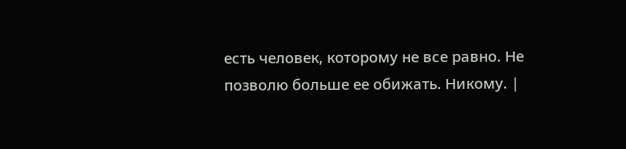есть человек, которому не все равно. Не позволю больше ее обижать. Никому. |